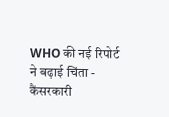WHO की नई रिपोर्ट ने बढ़ाई चिंता - कैंसरकारी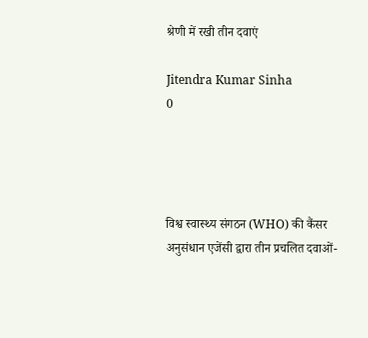श्रेणी में रखी तीन दवाएं

Jitendra Kumar Sinha
0




विश्व स्वास्थ्य संगठन (WHO) की कैंसर अनुसंधान एजेंसी द्वारा तीन प्रचलित दवाओं-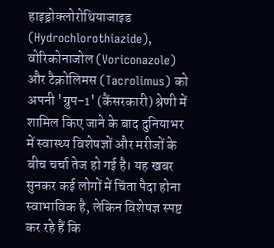हाइड्रोक्लोरोथियाजाइड (Hydrochlorothiazide), वोरिकोनाजोल (Voriconazole) और टैक्रोलिमस (Tacrolimus) को अपनी 'ग्रुप-1' (कैंसरकारी) श्रेणी में शामिल किए जाने के बाद दुनियाभर में स्वास्थ्य विशेषज्ञों और मरीजों के बीच चर्चा तेज हो गई है। यह खबर सुनकर कई लोगों में चिंता पैदा होना स्वाभाविक है, लेकिन विशेषज्ञ स्पष्ट कर रहे हैं कि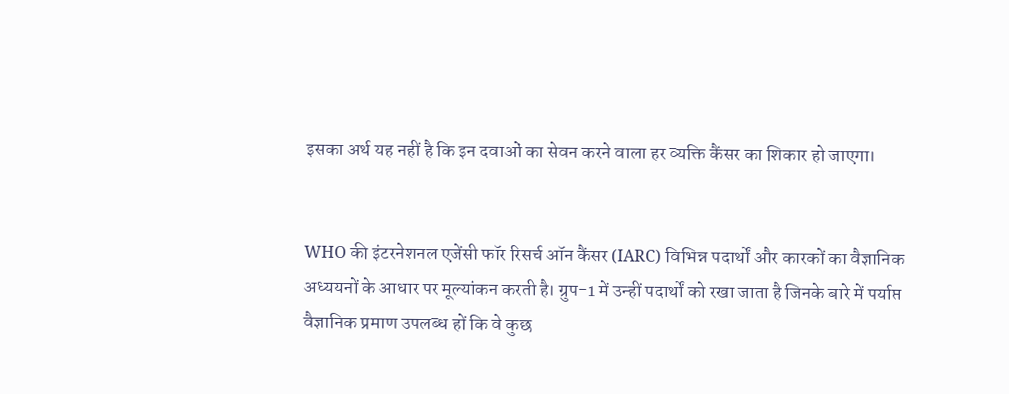इसका अर्थ यह नहीं है कि इन दवाओं का सेवन करने वाला हर व्यक्ति कैंसर का शिकार हो जाएगा।


WHO की इंटरनेशनल एजेंसी फॉर रिसर्च ऑन कैंसर (IARC) विभिन्न पदार्थों और कारकों का वैज्ञानिक अध्ययनों के आधार पर मूल्यांकन करती है। ग्रुप-1 में उन्हीं पदार्थों को रखा जाता है जिनके बारे में पर्याप्त वैज्ञानिक प्रमाण उपलब्ध हों कि वे कुछ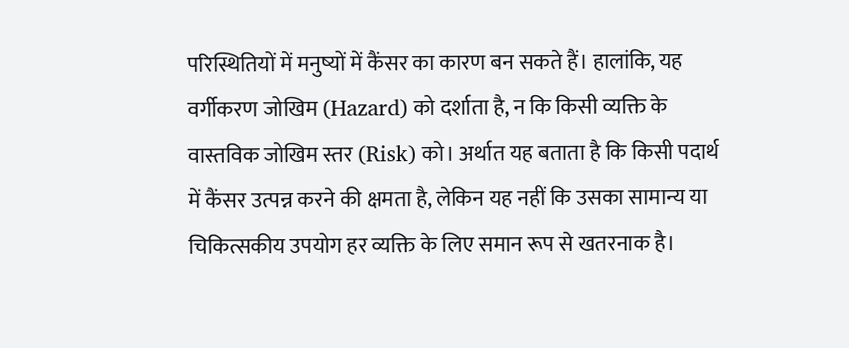परिस्थितियों में मनुष्यों में कैंसर का कारण बन सकते हैं। हालांकि, यह वर्गीकरण जोखिम (Hazard) को दर्शाता है, न कि किसी व्यक्ति के वास्तविक जोखिम स्तर (Risk) को। अर्थात यह बताता है कि किसी पदार्थ में कैंसर उत्पन्न करने की क्षमता है, लेकिन यह नहीं कि उसका सामान्य या चिकित्सकीय उपयोग हर व्यक्ति के लिए समान रूप से खतरनाक है।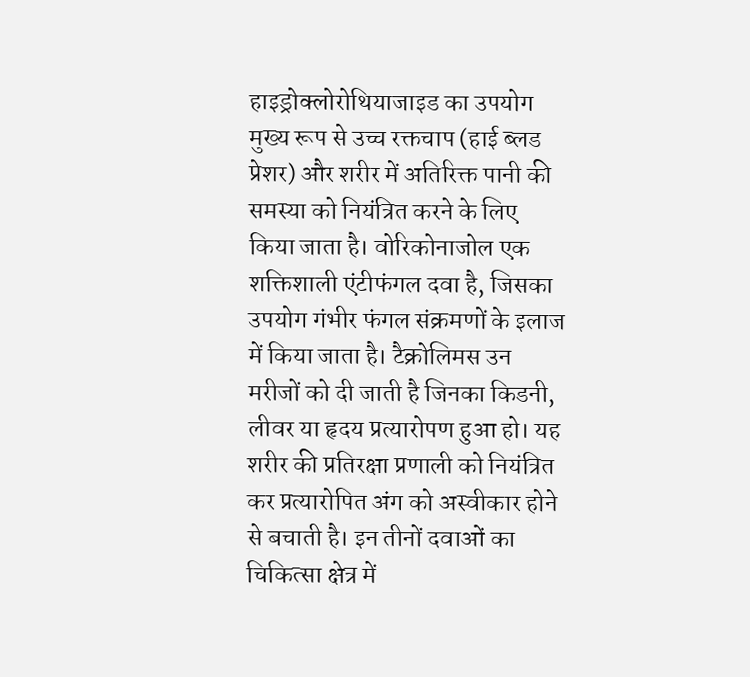हाइड्रोक्लोरोथियाजाइड का उपयोग मुख्य रूप से उच्च रक्तचाप (हाई ब्लड प्रेशर) और शरीर में अतिरिक्त पानी की समस्या को नियंत्रित करने के लिए किया जाता है। वोरिकोनाजोल एक शक्तिशाली एंटीफंगल दवा है, जिसका उपयोग गंभीर फंगल संक्रमणों के इलाज में किया जाता है। टैक्रोलिमस उन मरीजों को दी जाती है जिनका किडनी, लीवर या हृदय प्रत्यारोपण हुआ हो। यह शरीर की प्रतिरक्षा प्रणाली को नियंत्रित कर प्रत्यारोपित अंग को अस्वीकार होने से बचाती है। इन तीनों दवाओं का चिकित्सा क्षेत्र में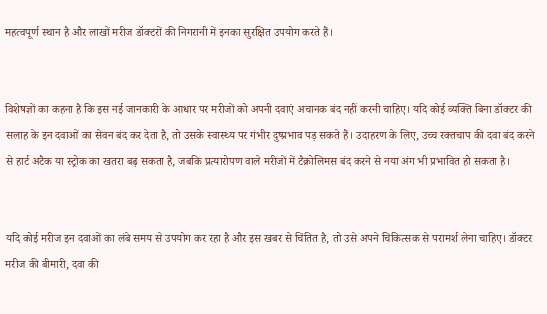महत्वपूर्ण स्थान है और लाखों मरीज डॉक्टरों की निगरानी में इनका सुरक्षित उपयोग करते हैं।


विशेषज्ञों का कहना है कि इस नई जानकारी के आधार पर मरीजों को अपनी दवाएं अचानक बंद नहीं करनी चाहिए। यदि कोई व्यक्ति बिना डॉक्टर की सलाह के इन दवाओं का सेवन बंद कर देता है, तो उसके स्वास्थ्य पर गंभीर दुष्प्रभाव पड़ सकते हैं। उदाहरण के लिए, उच्च रक्तचाप की दवा बंद करने से हार्ट अटैक या स्ट्रोक का खतरा बढ़ सकता है, जबकि प्रत्यारोपण वाले मरीजों में टैक्रोलिमस बंद करने से नया अंग भी प्रभावित हो सकता है।


यदि कोई मरीज इन दवाओं का लंबे समय से उपयोग कर रहा है और इस खबर से चिंतित है, तो उसे अपने चिकित्सक से परामर्श लेना चाहिए। डॉक्टर मरीज की बीमारी, दवा की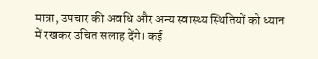मात्रा, उपचार की अवधि और अन्य स्वास्थ्य स्थितियों को ध्यान में रखकर उचित सलाह देंगे। कई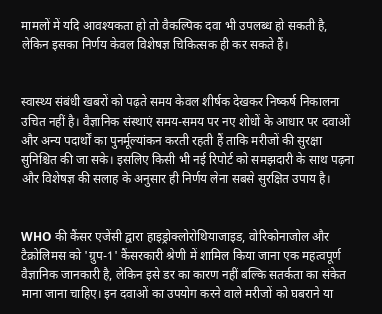मामलों में यदि आवश्यकता हो तो वैकल्पिक दवा भी उपलब्ध हो सकती है, लेकिन इसका निर्णय केवल विशेषज्ञ चिकित्सक ही कर सकते हैं।


स्वास्थ्य संबंधी खबरों को पढ़ते समय केवल शीर्षक देखकर निष्कर्ष निकालना उचित नहीं है। वैज्ञानिक संस्थाएं समय-समय पर नए शोधों के आधार पर दवाओं और अन्य पदार्थों का पुनर्मूल्यांकन करती रहती हैं ताकि मरीजों की सुरक्षा सुनिश्चित की जा सके। इसलिए किसी भी नई रिपोर्ट को समझदारी के साथ पढ़ना और विशेषज्ञ की सलाह के अनुसार ही निर्णय लेना सबसे सुरक्षित उपाय है।


WHO की कैंसर एजेंसी द्वारा हाइड्रोक्लोरोथियाजाइड, वोरिकोनाजोल और टैक्रोलिमस को 'ग्रुप-1' कैंसरकारी श्रेणी में शामिल किया जाना एक महत्वपूर्ण वैज्ञानिक जानकारी है, लेकिन इसे डर का कारण नहीं बल्कि सतर्कता का संकेत माना जाना चाहिए। इन दवाओं का उपयोग करने वाले मरीजों को घबराने या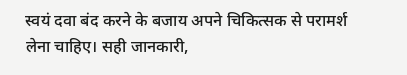स्वयं दवा बंद करने के बजाय अपने चिकित्सक से परामर्श लेना चाहिए। सही जानकारी,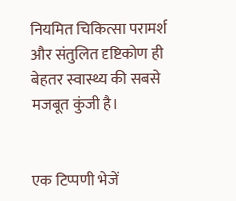नियमित चिकित्सा परामर्श और संतुलित दृष्टिकोण ही बेहतर स्वास्थ्य की सबसे मजबूत कुंजी है।


एक टिप्पणी भेजें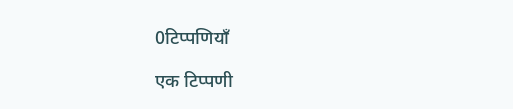0टिप्पणियाँ

एक टिप्पणी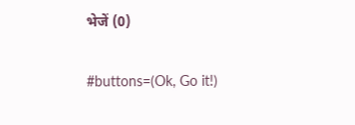भेजें (0)

#buttons=(Ok, Go it!)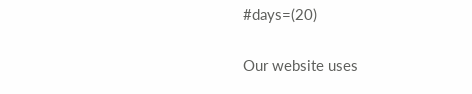#days=(20)

Our website uses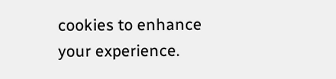cookies to enhance your experience.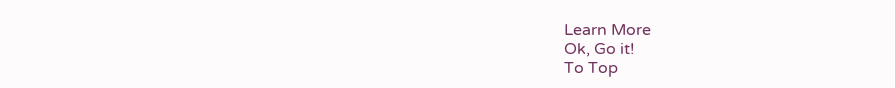Learn More
Ok, Go it!
To Top